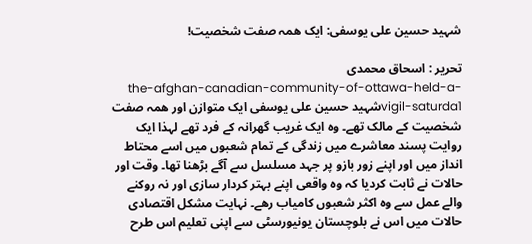شہید حسین علی یوسفی: ایک ھمہ صفت شخصیت!

تحریر : اسحاق محمدی
the-afghan-canadian-community-of-ottawa-held-a-vigil-saturda1شہید حسین علی یوسفی ایک متوازن اور ھمہ صفت شخصیت کے مالک تھے۔ وہ ایک غریب گھرانہ کے فرد تھے لہذا ایک روایت پسند معاشرے میں زندگی کے تمام شعبوں میں اسے محتاط انداز میں اور اپنے زور بازو پر جہد مسلسل سے آگے بڑھنا تھا۔ وقت اور حالات نے ثابت کردیا کہ وہ واقعی اپنے بہتر کردار سازی اور نہ روکنے والے عمل سے وہ اکثر شعبوں کامیاب رھے۔ نہایت مشکل اقتصادی حالات میں اس نے بلوچستان یونیورسٹی سے اپنی تعلیم اس طرح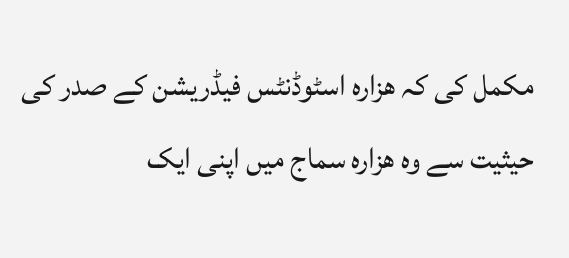مکمل کی کہ ھزارہ اسٹوڈنٹس فیڈریشن کے صدر کی حیثیت سے وہ ھزارہ سماج میں اپنی ایک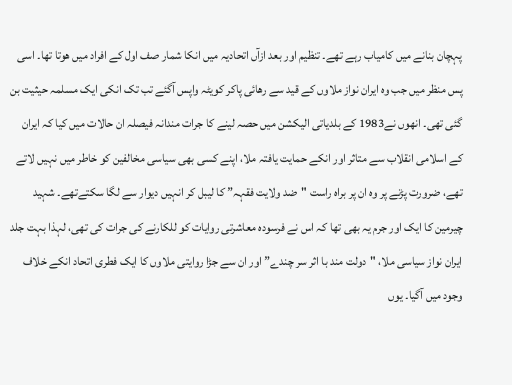پہچان بنانے میں کامیاب رہے تھے۔ تنظیم اور بعد ازآں اتحادیہ میں انکا شمار صف اول کے افراد میں ھوتا تھا۔ اسی پس منظر میں جب وہ ایران نواز ملاوں کے قید سے رھائی پاکر کویٹہ واپس آگئے تب تک انکی ایک مسلمہ حیثیت بن گئی تھی۔ انھوں نے1983 کے بلدیاتی الیکشن میں حصہ لینے کا جرات مندانہ فیصلہ ان حالات میں کیا کہ ایران کے اسلامی انقلاب سے متاثر اور انکے حمایت یافتہ ملا، اپنے کسی بھی سیاسی مخالفین کو خاطر میں نہیں لاتے تھے، ضرورت پڑنے پر وہ ان پر براہ راست "ضد ولایت فقہہ” کا لیبل کر انہیں دیوار سے لگا سکتےتھے۔ شہید چیرمین کا ایک اور جرم یہ بھی تھا کہ اس نے فرسودہ معاشرتی روایات کو للکارنے کی جرات کی تھی، لہذا بہت جلد ایران نواز سیاسی ملا، "دولت مند با اثر سر چندے” اور ان سے جڑا روایتی ملاوں کا ایک فطری اتحاد انکے خلاف وجود میں آگیا۔ یوں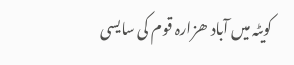کویٹہ میں آباد ھزارہ قوم کی سایسی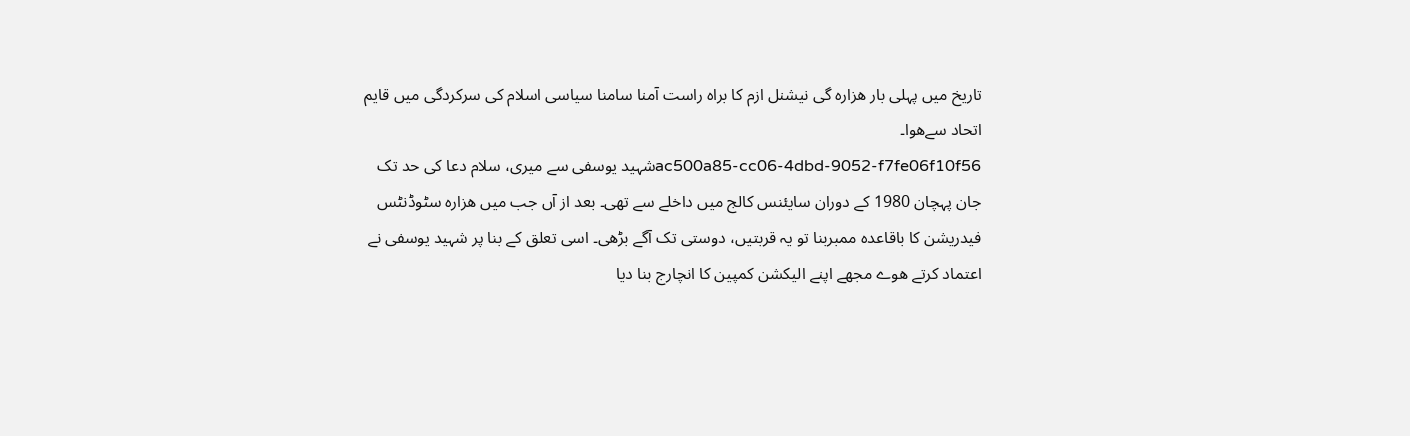تاریخ میں پہلی بار ھزارہ گی نیشنل ازم کا براہ راست آمنا سامنا سیاسی اسلام کی سرکردگی میں قایم اتحاد سےھوا۔
ac500a85-cc06-4dbd-9052-f7fe06f10f56شہید یوسفی سے میری، سلام دعا کی حد تک جان پہچان 1980 کے دوران سایئنس کالج میں داخلے سے تھی۔ بعد از آں جب میں ھزارہ سٹوڈنٹس فیدریشن کا باقاعدہ ممبربنا تو یہ قربتیں، دوستی تک آگے بڑھی۔ اسی تعلق کے بنا پر شہید یوسفی نے اعتماد کرتے ھوے مجھے اپنے الیکشن کمپین کا انچارج بنا دیا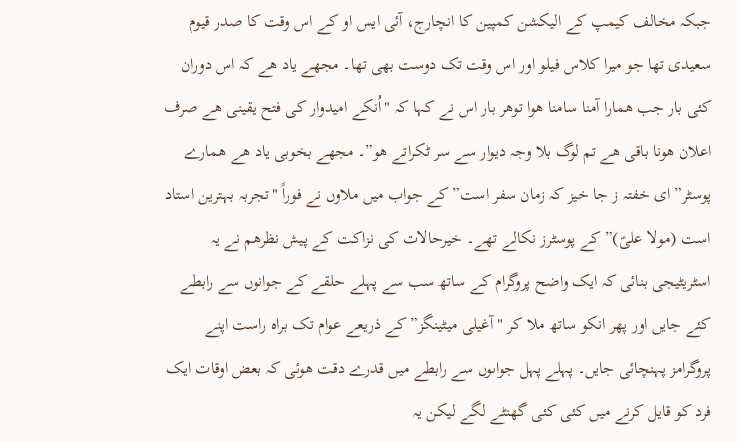جبکہ مخالف کیمپ کے الیکشن کمپین کا انچارج، آئی ایس او کے اس وقت کا صدر قیوم سعیدی تھا جو میرا کلاس فیلو اور اس وقت تک دوست بھی تھا۔ مجھے یاد ھے کہ اس دوران کئی بار جب ھمارا آمنا سامنا ھوا توھر بار اس نے کہا کہ "اُنکے امیدوار کی فتح یقینی ھے صرف اعلان ھونا باقی ھے تم لوگ بلا وجہ دیوار سے سر ٹکراتے ھو”۔ مجھے بخوبی یاد ھے ھمارے پوسٹر” ای خفتہ ز جا خیز کہ زمان سفر است” کے جواب میں ملاوں نے فوراً "تجربہ بہترین استاد است (مولا علیؑ)” کے پوسٹرز نکالے تھے۔ خیرحالات کی نزاکت کے پیش نظرھم نے یہ اسٹریٹیجی بنائی کہ ایک واضح پروگرام کے ساتھ سب سے پہلے حلقے کے جوانوں سے رابطے کئے جایں اور پھر انکو ساتھ ملا کر "آغیلی میٹینگز” کے ذریعے عوام تک براہ راست اپنے پروگرامز پہنچائی جایں۔ پہلے پہل جواںوں سے رابطے میں قدرے دقت ھوئی کہ بعض اوقات ایک فرد کو قایل کرنے میں کئی کئی گھنٹے لگے لیکن یہ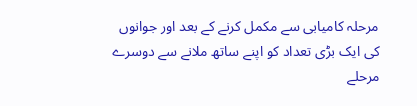مرحلہ کامیابی سے مکمل کرنے کے بعد اور جوانوں کی ایک بڑی تعداد کو اپنے ساتھ ملانے سے دوسرے مرحلے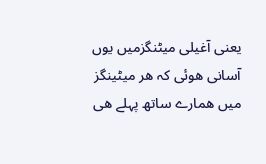یعنی آغیلی میٹنگزمیں یوں آسانی ھوئی کہ ھر میٹینگز میں ھمارے ساتھ پہلے ھی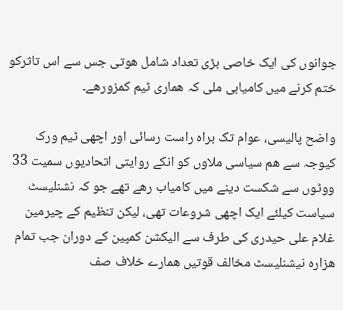جوانوں کی ایک خاصی بڑی تعداد شامل ھوتی جس سے اس تاثرکو ختم کرنے میں کامیابی ملی کہ ھماری ٹیم کمزورھے۔

واضح پالیسی، عوام تک براہ راست رسائی اور اچھی ٹیم ورک کیوجہ سے ھم سیاسی ملاوں کو انکے روایتی اتحادیوں سمیت 33 ووٹوں سے شکست دینے میں کامیاب رھے تھے جو کہ نشنلیسٹ سیاست کیلئے ایک اچھی شروعات تھی، لیکن تنظیم کے چیرمین غلام علی حیدری کی طرف سے الیکشن کمپین کے دوران جب تمام ھزارہ نیشنلیسٹ مخالف قوتیں ھمارے خلاف صف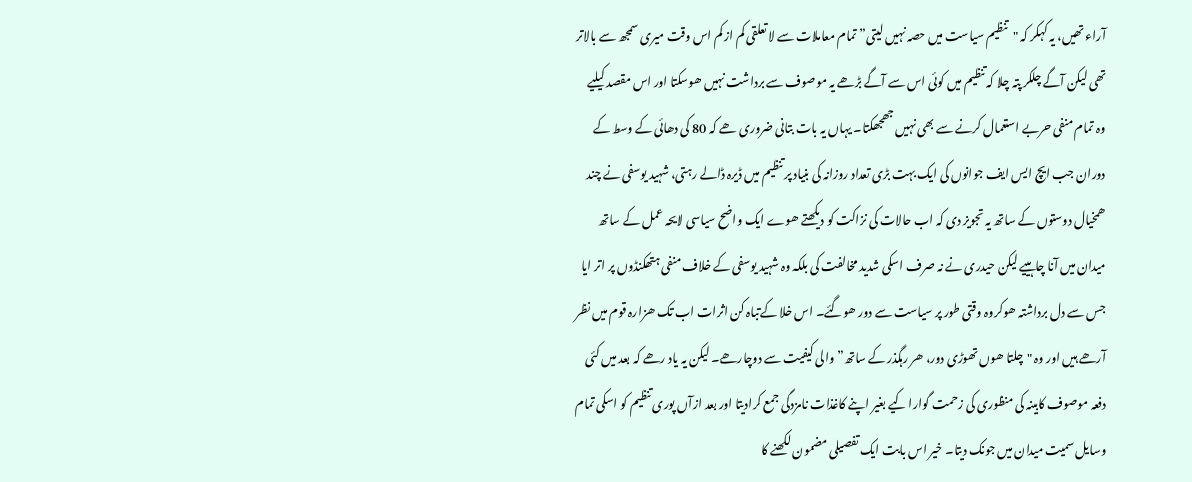آراء تھیں، یہ کہکر کہ "تنظیم سیاست میں حصہ نہیں لیتی” تمام معاملات سے لا تعلقی کم از کم اس وقت میری سمجھ سے بالاتر تھی لیکن آگے چلکر پتہ چلا کہ تنظیم میں کوئی اس سے آگے بڑھے یہ موصوف سے برداشت نہیں ھوسکتا اور اس مقصد کیلیے وہ تمام منفی حربے استعمال کرنے سے بھی نہیں جھجھکتا۔ یہاں یہ بات بتانی ضروری ھے کہ 80 کی دھائی کے وسط کے دوران جب ایچ ایس ایف جوانوں کی ایک بہت بڑی تعداد روزانہ کی بنیاد پر تنظیم میں ڈیرہ ڈالے رہتی، شہید یوسفی نے چند ھمخیال دوستوں کے ساتھ یہ تجویز دی کہ اب حالات کی نزاکت کو دیکھتے ھوے ایک واضح سیاسی لایحہ عمل کے ساتھ میدان میں آنا چاہییے لیکن حیدری نے نہ صرف اسکی شدید مخالفت کی بلکہ وہ شہید یوسفی کے خلاف منفی ہتھکنڈوں پر اتر ایا جس سے دل برداشتہ ھوکروہ وقتی طور پر سیاست سے دور ھوگئے۔ اس خلا کےتباہ کن اثرات اب تک ھزارہ قوم میں نظر آرھے ہیں اور وہ "چلتا ھوں تھوڑی دور، ھر رہگذر کے ساتھ” والی کیفیت سے دوچارھے۔ لیکن یہ یاد رھے کہ بعد میں کئی دفعہ موصوف کابینہ کی منظوری کی زحمت گوارا کیے بغیر اپنے کاغذات نامزدگی جمع کرادیتا اور بعد ازآں پوری تنظیم کو اسکی تمام وسایل سمیت میدان میں جونک دیتا۔ خیر اس بابت ایک تفصیلی مضمون لکھنے کا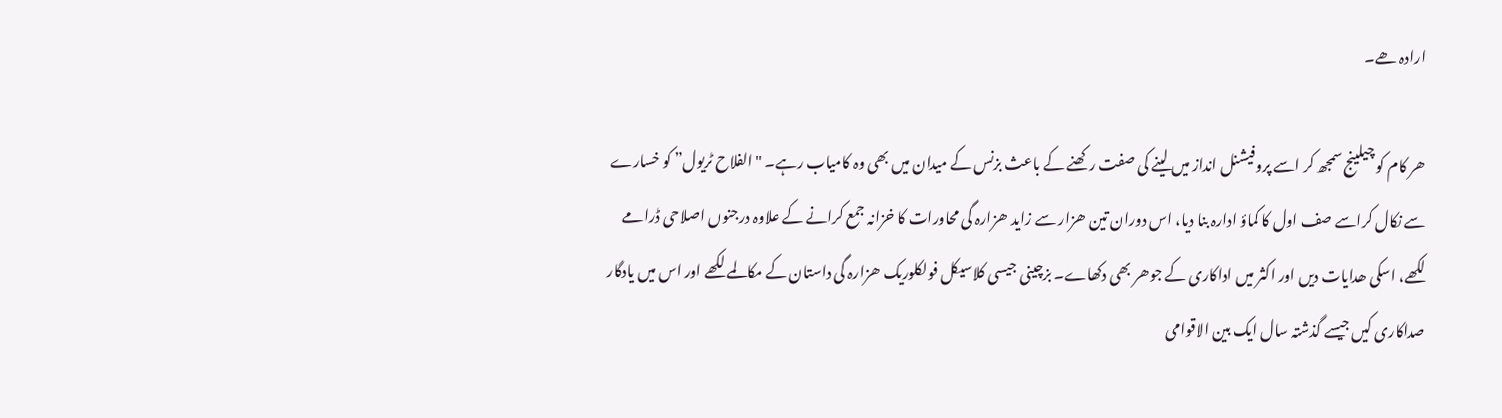ارادہ ھے۔

ھر کام کو چیلینج سمجھ کر اسے پروفیشنل انداز میں لینے کی صفت رکھنے کے باعث بزنس کے میدان میں بھی وہ کامیاب رہے۔ "الفلاح ٹریول” کو خسارے سے نکال کراسے صف اول کا کماؤ ادارہ بنا دیا، اس دوران تین ھزار سے زاید ھزارہ گی محاورات کا خزانہ جمع کرانے کے علاوہ درجنوں اصلاحی ڈرامے لکھے، اسکی ھدایات دیں اور اکثر میں اداکاری کے جوھر بھی دکھاے۔ بزچینی جیسی کلاسیکل فولکلوریک ھزارہ گی داستان کے مکالمے لکھے اور اس میں یادگار صداکاری کیں جیسے گذشتہ سال ایک بین الاقوامی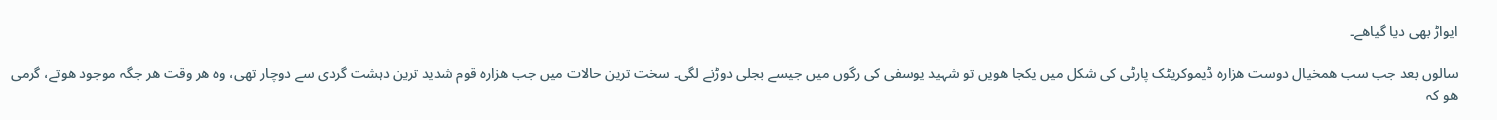ایواڑ بھی دیا گیاھے۔

سالوں بعد جب سب ھمخیال دوست ھزارہ ڈیموکریٹک پارٹی کی شکل میں یکجا ھویں تو شہید یوسفی کی رگوں میں جیسے بجلی دوڑنے لگی۔ سخت ترین حالات میں جب ھزارہ قوم شدید ترین دہشت گردی سے دوچار تھی، وہ ھر وقت ھر جگہ موجود ھوتے، گرمی ھو کہ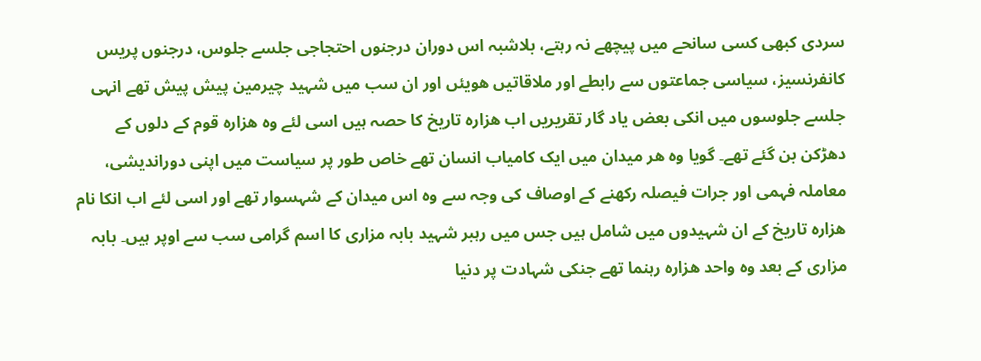سردی کبھی کسی سانحے میں پیچھے نہ رہتے، بلاشبہ اس دوران درجنوں احتجاجی جلسے جلوس، درجنوں پریس کانفرنسیز، سیاسی جماعتوں سے رابطے اور ملاقاتیں ھویئں اور ان سب میں شہید چیرمین پیش پیش تھے انہی جلسے جلوسوں میں انکی بعض یاد گار تقریریں اب ھزارہ تاریخ کا حصہ ہیں اسی لئے وہ ھزارہ قوم کے دلوں کے دھڑکن بن گئے تھے۔ گویا وہ ھر میدان میں ایک کامیاب انسان تھے خاص طور پر سیاست میں اپنی دوراندیشی، معاملہ فہمی اور جرات فیصلہ رکھنے کے اوصاف کی وجہ سے وہ اس میدان کے شہسوار تھے اور اسی لئے اب انکا نام ھزارہ تاریخ کے ان شہیدوں میں شامل ہیں جس میں رہبر شہید بابہ مزاری کا اسم گرامی سب سے اوپر ہیں۔ بابہ مزاری کے بعد وہ واحد ھزارہ رہنما تھے جنکی شہادت پر دنیا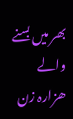بھر میں بسنے والے ھزارہ زن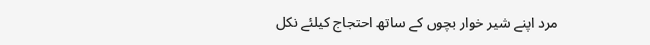مرد اپنے شیر خوار بچوں کے ساتھ احتجاج کیلئے نکل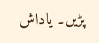پڑیں۔ یاداش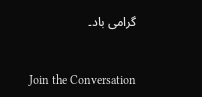گرامی باد۔


Join the Conversation